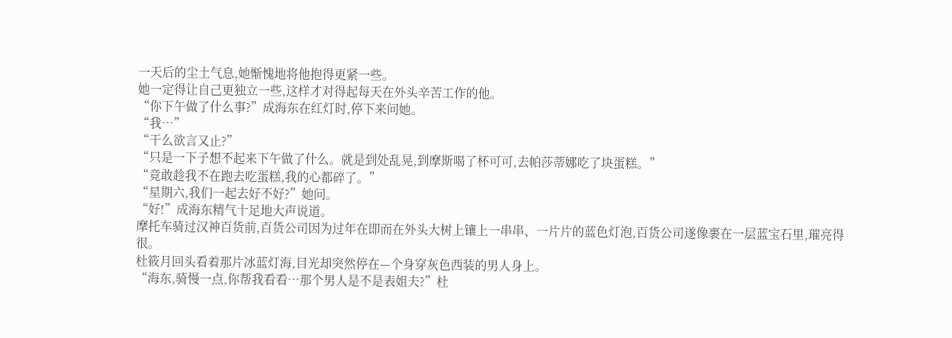一天后的尘土气息,她惭愧地将他抱得更紧一些。
她一定得让自己更独立一些,这样才对得起每天在外头辛苦工作的他。
“你下午做了什么事?”成海东在红灯时,停下来问她。
“我…”
“干么欲言又止?”
“只是一下子想不起来下午做了什么。就是到处乱晃,到摩斯喝了杯可可,去帕莎蒂娜吃了块蛋糕。”
“竟敢趁我不在跑去吃蛋糕,我的心都碎了。”
“星期六,我们一起去好不好?”她问。
“好!”成海东精气十足地大声说道。
摩托车骑过汉神百货前,百货公司因为过年在即而在外头大树上镶上一串串、一片片的蓝色灯泡,百货公司遂像裹在一层蓝宝石里,璀亮得很。
杜筱月回头看着那片冰蓝灯海,目光却突然停在—个身穿灰色西装的男人身上。
“海东,骑慢一点,你帮我看看…那个男人是不是表姐夫?”杜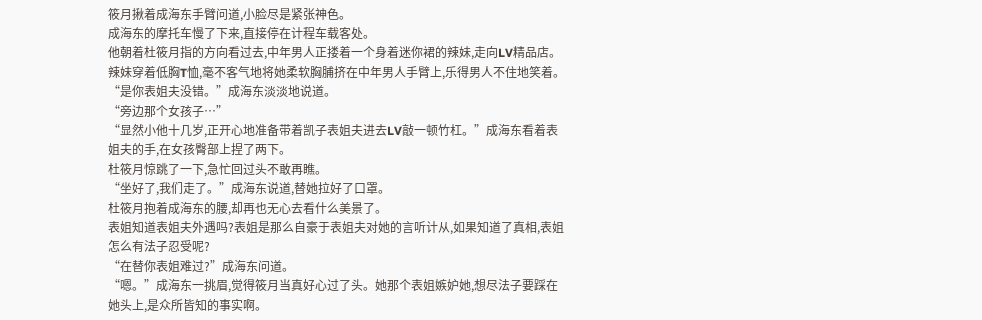筱月揪着成海东手臂问道,小脸尽是紧张神色。
成海东的摩托车慢了下来,直接停在计程车载客处。
他朝着杜筱月指的方向看过去,中年男人正搂着一个身着迷你裙的辣妹,走向LV精品店。
辣妹穿着低胸T恤,毫不客气地将她柔软胸脯挤在中年男人手臂上,乐得男人不住地笑着。
“是你表姐夫没错。”成海东淡淡地说道。
“旁边那个女孩子…”
“显然小他十几岁,正开心地准备带着凯子表姐夫进去LV敲一顿竹杠。”成海东看着表姐夫的手,在女孩臀部上捏了两下。
杜筱月惊跳了一下,急忙回过头不敢再瞧。
“坐好了,我们走了。”成海东说道,替她拉好了口罩。
杜筱月抱着成海东的腰,却再也无心去看什么美景了。
表姐知道表姐夫外遇吗?表姐是那么自豪于表姐夫对她的言听计从,如果知道了真相,表姐怎么有法子忍受呢?
“在替你表姐难过?”成海东问道。
“嗯。”成海东一挑眉,觉得筱月当真好心过了头。她那个表姐嫉妒她,想尽法子要踩在她头上,是众所皆知的事实啊。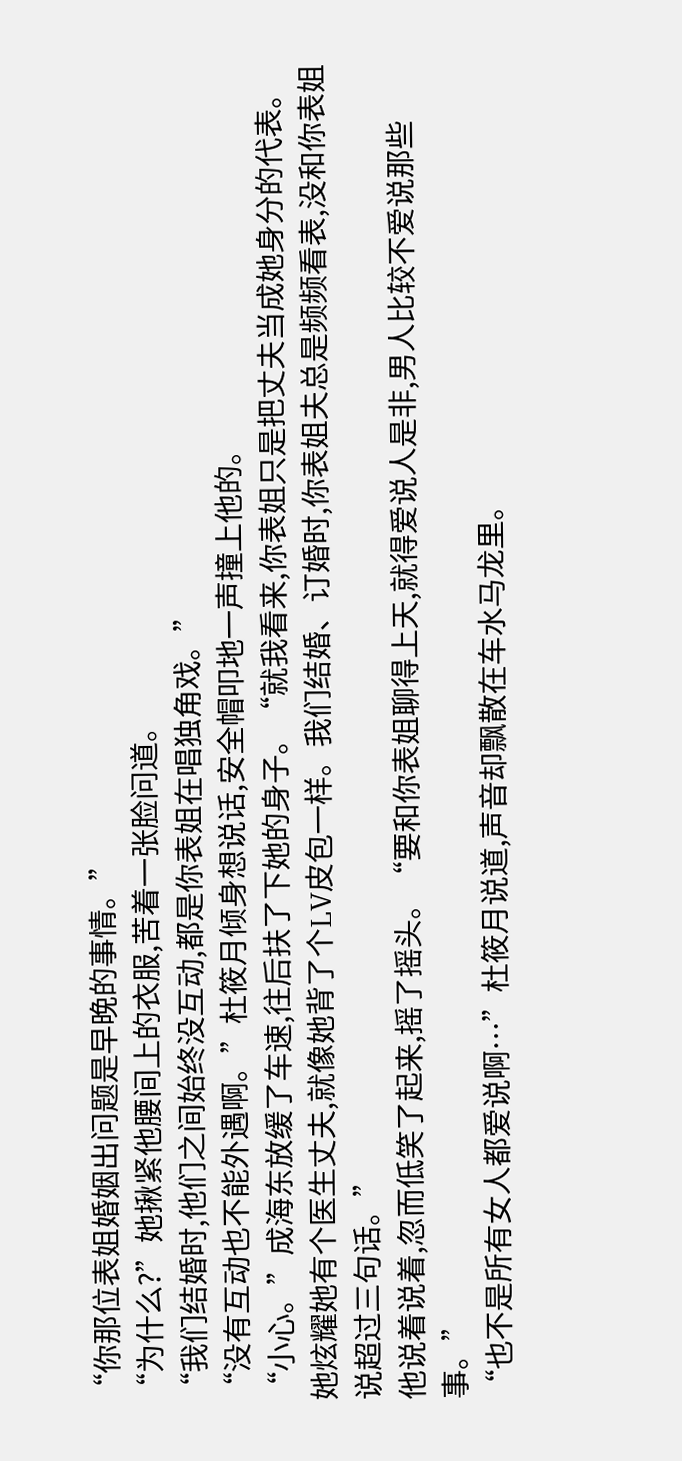“你那位表姐婚姻出问题是早晚的事情。”
“为什么?”她揪紧他腰间上的衣服,苦着一张脸问道。
“我们结婚时,他们之间始终没互动,都是你表姐在唱独角戏。”
“没有互动也不能外遇啊。”杜筱月倾身想说话,安全帽叩地一声撞上他的。
“小心。”成海东放缓了车速,往后扶了下她的身子。“就我看来,你表姐只是把丈夫当成她身分的代表。她炫耀她有个医生丈夫,就像她背了个LV皮包一样。我们结婚、订婚时,你表姐夫总是频频看表,没和你表姐说超过三句话。”
他说着说着,忽而低笑了起来,摇了摇头。“要和你表姐聊得上天,就得爱说人是非,男人比较不爱说那些事。”
“也不是所有女人都爱说啊…”杜筱月说道,声音却飘散在车水马龙里。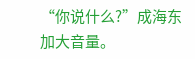“你说什么?”成海东加大音量。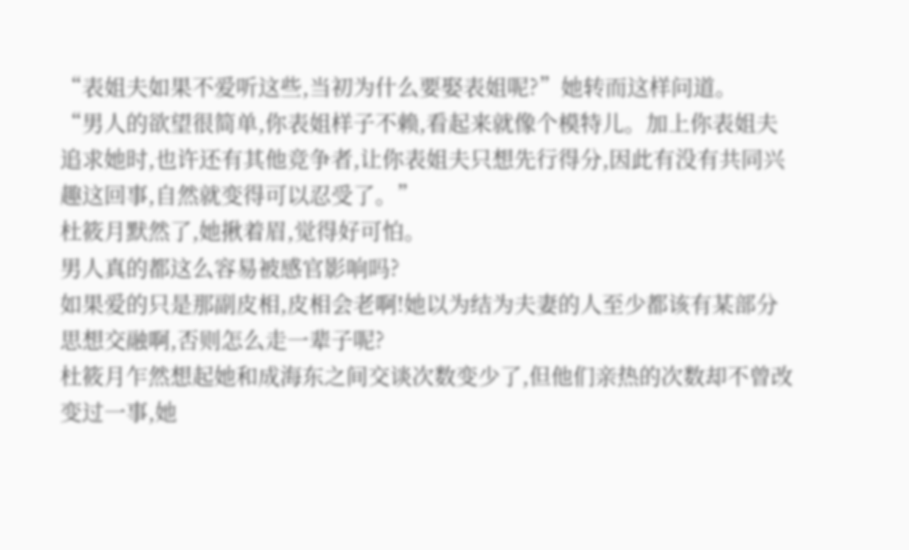“表姐夫如果不爱听这些,当初为什么要娶表姐呢?”她转而这样问道。
“男人的欲望很简单,你表姐样子不赖,看起来就像个模特儿。加上你表姐夫追求她时,也许还有其他竞争者,让你表姐夫只想先行得分,因此有没有共同兴趣这回事,自然就变得可以忍受了。”
杜筱月默然了,她揪着眉,觉得好可怕。
男人真的都这么容易被感官影响吗?
如果爱的只是那副皮相,皮相会老啊!她以为结为夫妻的人至少都该有某部分思想交融啊,否则怎么走一辈子呢?
杜筱月乍然想起她和成海东之间交谈次数变少了,但他们亲热的次数却不曾改变过一事,她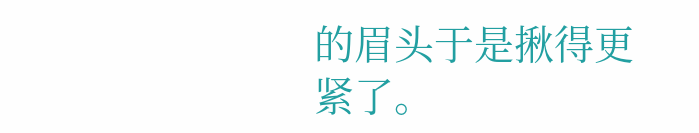的眉头于是揪得更紧了。